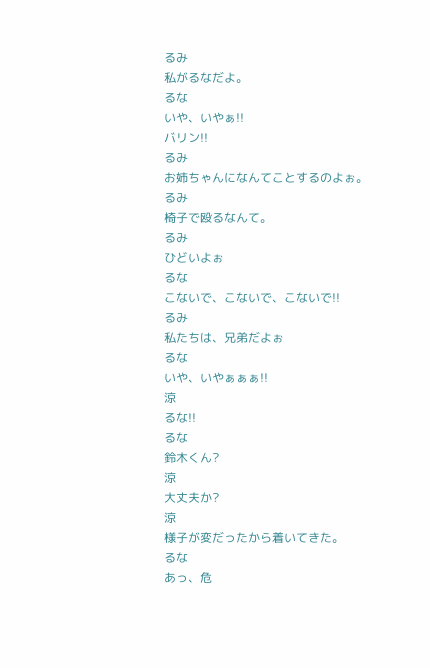るみ
私がるなだよ。
るな
いや、いやぁ!!
バリン!!
るみ
お姉ちゃんになんてことするのよぉ。
るみ
椅子で殴るなんて。
るみ
ひどいよぉ
るな
こないで、こないで、こないで!!
るみ
私たちは、兄弟だよぉ
るな
いや、いやぁぁぁ!!
涼
るな!!
るな
鈴木くん?
涼
大丈夫か?
涼
様子が変だったから着いてきた。
るな
あっ、危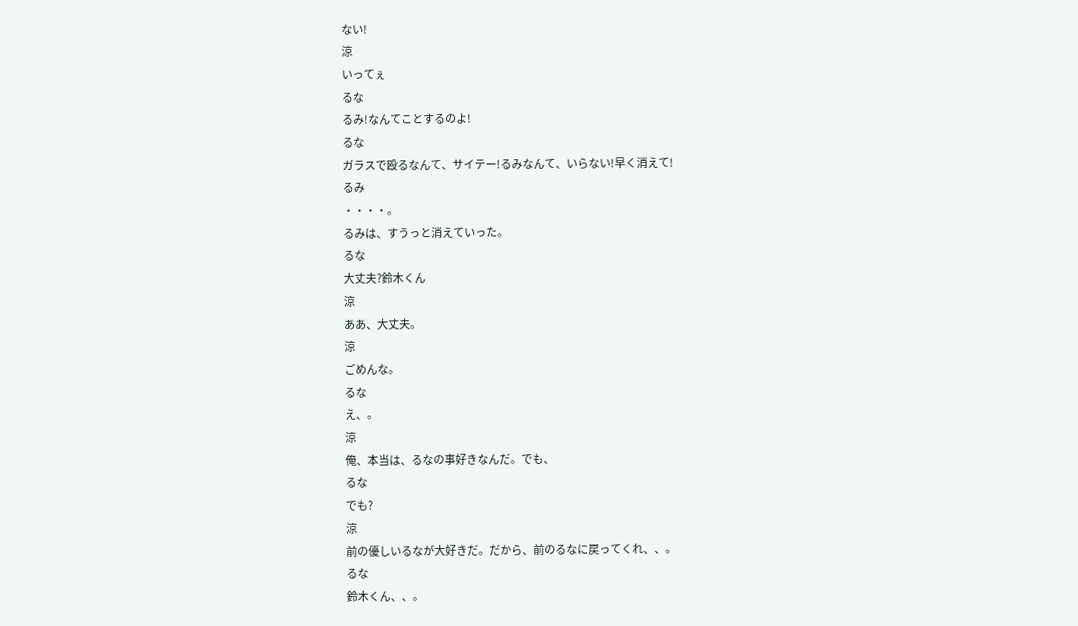ない!
涼
いってぇ
るな
るみ!なんてことするのよ!
るな
ガラスで殴るなんて、サイテー!るみなんて、いらない!早く消えて!
るみ
・・・・。
るみは、すうっと消えていった。
るな
大丈夫?鈴木くん
涼
ああ、大丈夫。
涼
ごめんな。
るな
え、。
涼
俺、本当は、るなの事好きなんだ。でも、
るな
でも?
涼
前の優しいるなが大好きだ。だから、前のるなに戻ってくれ、、。
るな
鈴木くん、、。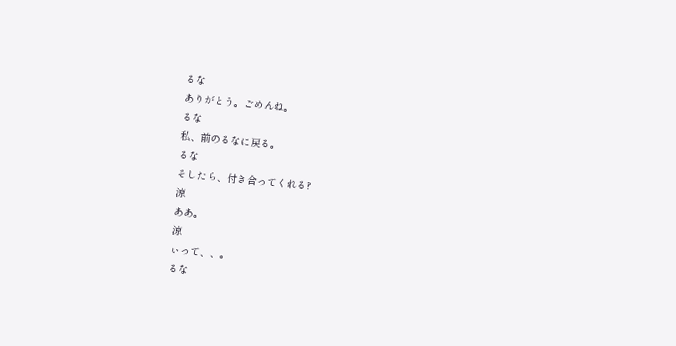るな
ありがとう。ごめんね。
るな
私、前のるなに戻る。
るな
そしたら、付き合ってくれる?
涼
ああ。
涼
ぃって、、。
るな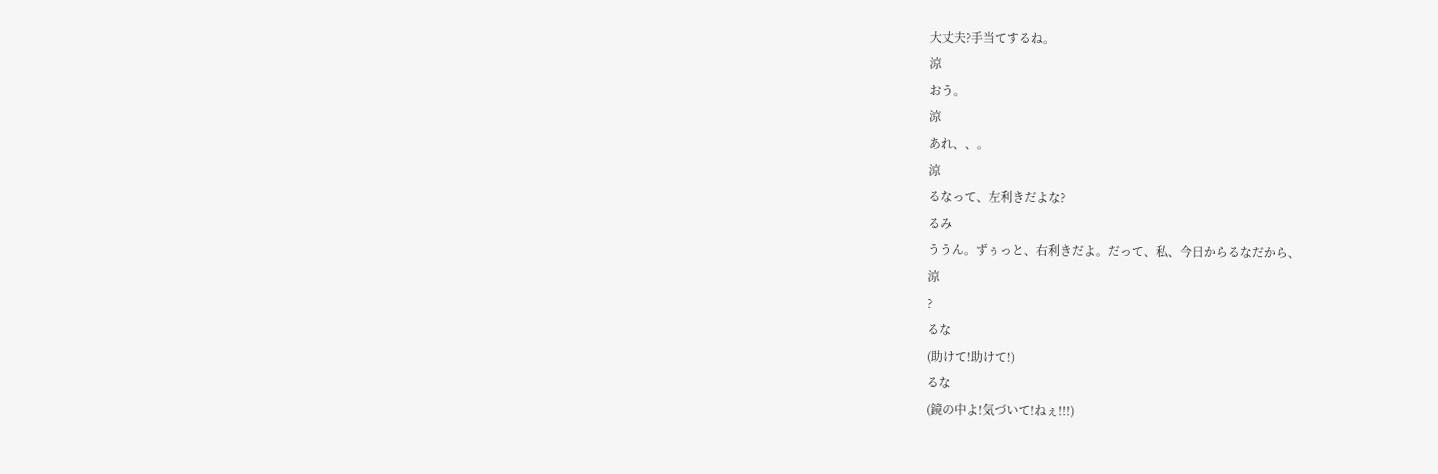大丈夫?手当てするね。
涼
おう。
涼
あれ、、。
涼
るなって、左利きだよな?
るみ
ううん。ずぅっと、右利きだよ。だって、私、今日からるなだから、
涼
?
るな
(助けて!助けて!)
るな
(鏡の中よ!気づいて!ねぇ!!!)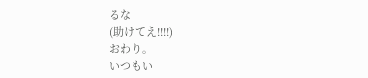るな
(助けてえ!!!!)
おわり。
いつもい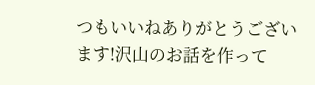つもいいねありがとうございます!沢山のお話を作って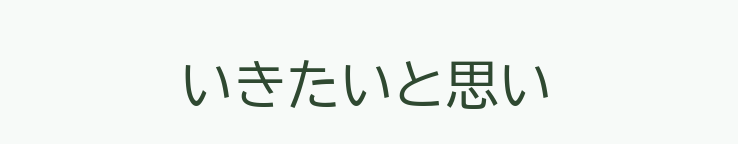いきたいと思い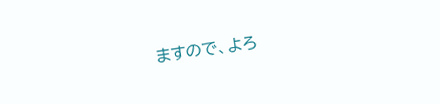ますので、よろ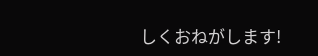しくおねがします!